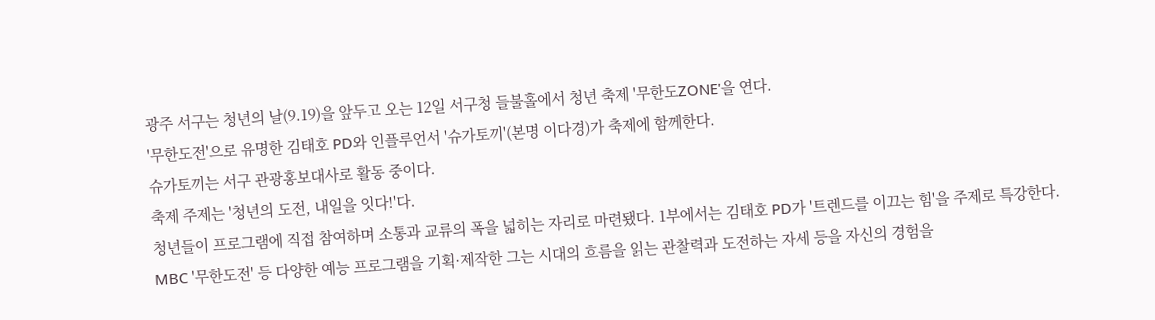광주 서구는 청년의 날(9.19)을 앞두고 오는 12일 서구청 들불홀에서 청년 축제 '무한도ZONE'을 연다.
'무한도전'으로 유명한 김태호 PD와 인플루언서 '슈가토끼'(본명 이다경)가 축제에 함께한다.
슈가토끼는 서구 관광홍보대사로 활동 중이다.
축제 주제는 '청년의 도전, 내일을 잇다!'다.
청년들이 프로그램에 직접 참여하며 소통과 교류의 폭을 넓히는 자리로 마련됐다. 1부에서는 김태호 PD가 '트렌드를 이끄는 힘'을 주제로 특강한다. MBC '무한도전' 등 다양한 예능 프로그램을 기획·제작한 그는 시대의 흐름을 읽는 관찰력과 도전하는 자세 등을 자신의 경험을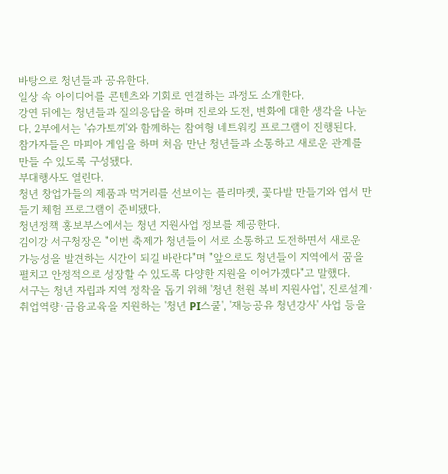바탕으로 청년들과 공유한다.
일상 속 아이디어를 콘텐츠와 기회로 연결하는 과정도 소개한다.
강연 뒤에는 청년들과 질의응답을 하며 진로와 도전, 변화에 대한 생각을 나눈다. 2부에서는 '슈가토끼'와 함께하는 참여형 네트워킹 프로그램이 진행된다.
참가자들은 마피아 게임을 하며 처음 만난 청년들과 소통하고 새로운 관계를 만들 수 있도록 구성됐다.
부대행사도 열린다.
청년 창업가들의 제품과 먹거리를 선보이는 플리마켓, 꽃다발 만들기와 엽서 만들기 체험 프로그램이 준비됐다.
청년정책 홍보부스에서는 청년 지원사업 정보를 제공한다.
김이강 서구청장은 "이번 축제가 청년들이 서로 소통하고 도전하면서 새로운 가능성을 발견하는 시간이 되길 바란다"며 "앞으로도 청년들이 지역에서 꿈을 펼치고 안정적으로 성장할 수 있도록 다양한 지원을 이어가겠다"고 말했다.
서구는 청년 자립과 지역 정착을 돕기 위해 '청년 천원 복비 지원사업', 진로설계·취업역량·금융교육을 지원하는 '청년 PI스쿨', '재능공유 청년강사' 사업 등을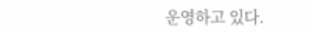운영하고 있다.